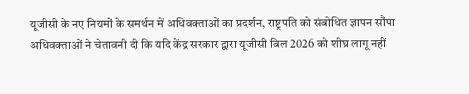यूजीसी के नए नियमों के समर्थन में अधिवक्ताओं का प्रदर्शन, राष्ट्रपति को संबोधित ज्ञापन सौंपा
अधिवक्ताओं ने चेतावनी दी कि यदि केंद्र सरकार द्वारा यूजीसी बिल 2026 को शीघ्र लागू नहीं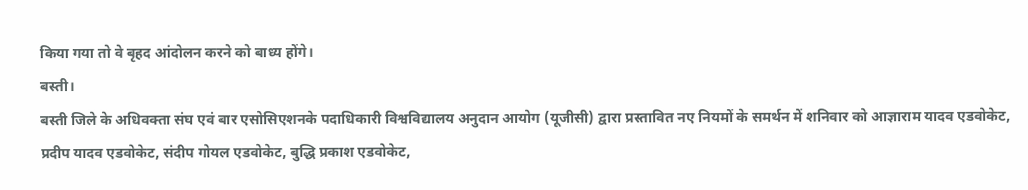किया गया तो वे बृहद आंदोलन करने को बाध्य होंगे।
बस्ती।
बस्ती जिले के अधिवक्ता संघ एवं बार एसोसिएशनके पदाधिकारी विश्वविद्यालय अनुदान आयोग (यूजीसी) द्वारा प्रस्तावित नए नियमों के समर्थन में शनिवार को आज्ञाराम यादव एडवोकेट, प्रदीप यादव एडवोकेट, संदीप गोयल एडवोकेट, बुद्धि प्रकाश एडवोकेट,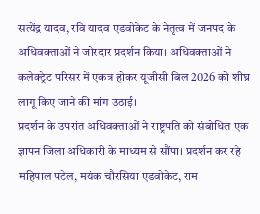सत्येंद्र यादव, रवि यादव एडवोकेट के नेतृत्व में जनपद के अधिवक्ताओं ने जोरदार प्रदर्शन किया। अधिवक्ताओं ने कलेक्ट्रेट परिसर में एकत्र होकर यूजीसी बिल 2026 को शीघ्र लागू किए जाने की मांग उठाई।
प्रदर्शन के उपरांत अधिवक्ताओं ने राष्ट्रपति को संबोधित एक ज्ञापन जिला अधिकारी के माध्यम से सौंपा। प्रदर्शन कर रहे महिपाल पटेल, मयंक चौरसिया एडवोकेट, राम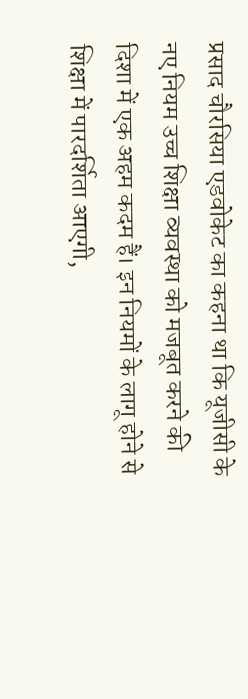प्रसाद चौरसिया एडवोकेट का कहना था कि यूजीसी के नए नियम उच्च शिक्षा व्यवस्था को मजबूत करने की दिशा में एक अहम कदम हैं। इन नियमों के लागू होने से शिक्षा में पारदर्शिता आएगी,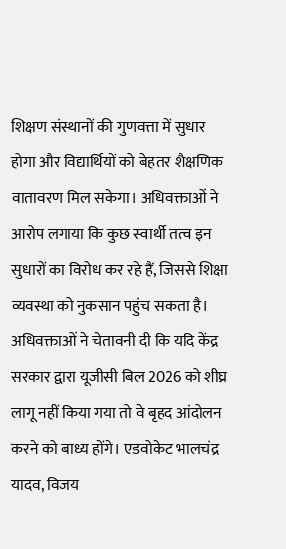शिक्षण संस्थानों की गुणवत्ता में सुधार होगा और विद्यार्थियों को बेहतर शैक्षणिक वातावरण मिल सकेगा। अधिवक्ताओं ने आरोप लगाया कि कुछ स्वार्थी तत्व इन सुधारों का विरोध कर रहे हैं, जिससे शिक्षा व्यवस्था को नुकसान पहुंच सकता है।
अधिवक्ताओं ने चेतावनी दी कि यदि केंद्र सरकार द्वारा यूजीसी बिल 2026 को शीघ्र लागू नहीं किया गया तो वे बृहद आंदोलन करने को बाध्य होंगे। एडवोकेट भालचंद्र यादव, विजय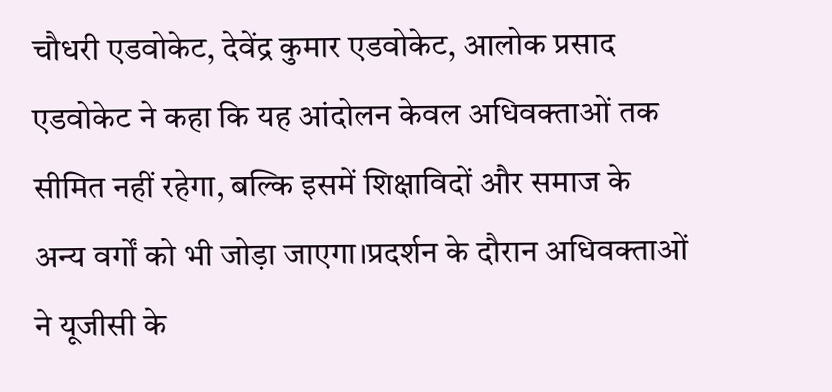चौधरी एडवोकेट, देवेंद्र कुमार एडवोकेट, आलोक प्रसाद एडवोकेट ने कहा कि यह आंदोलन केवल अधिवक्ताओं तक सीमित नहीं रहेगा, बल्कि इसमें शिक्षाविदों और समाज के अन्य वर्गों को भी जोड़ा जाएगा।प्रदर्शन के दौरान अधिवक्ताओं ने यूजीसी के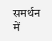समर्थन में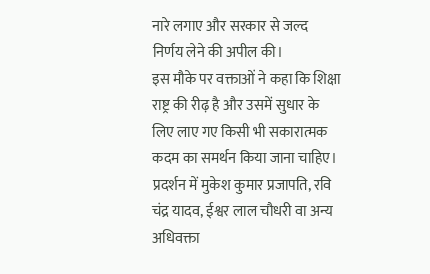नारे लगाए और सरकार से जल्द निर्णय लेने की अपील की।
इस मौके पर वक्ताओं ने कहा कि शिक्षा राष्ट्र की रीढ़ है और उसमें सुधार के लिए लाए गए किसी भी सकारात्मक कदम का समर्थन किया जाना चाहिए। प्रदर्शन में मुकेश कुमार प्रजापति, रवि चंद्र यादव, ईश्वर लाल चौधरी वा अन्य अधिवक्ता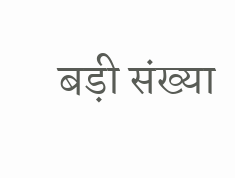बड़ी संख्या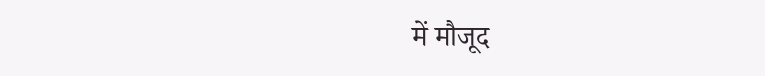में मौजूद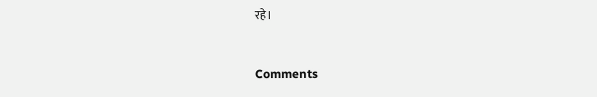रहे।


Comments